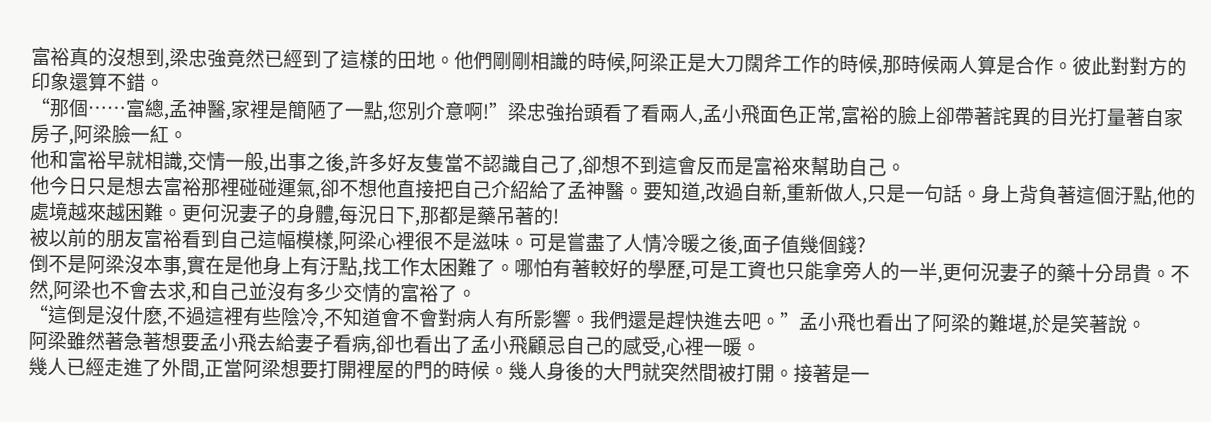富裕真的沒想到,梁忠強竟然已經到了這樣的田地。他們剛剛相識的時候,阿梁正是大刀闊斧工作的時候,那時候兩人算是合作。彼此對對方的印象還算不錯。
“那個……富總,孟神醫,家裡是簡陋了一點,您別介意啊!”梁忠強抬頭看了看兩人,孟小飛面色正常,富裕的臉上卻帶著詫異的目光打量著自家房子,阿梁臉一紅。
他和富裕早就相識,交情一般,出事之後,許多好友隻當不認識自己了,卻想不到這會反而是富裕來幫助自己。
他今日只是想去富裕那裡碰碰運氣,卻不想他直接把自己介紹給了孟神醫。要知道,改過自新,重新做人,只是一句話。身上背負著這個汙點,他的處境越來越困難。更何況妻子的身體,每況日下,那都是藥吊著的!
被以前的朋友富裕看到自己這幅模樣,阿梁心裡很不是滋味。可是嘗盡了人情冷暖之後,面子值幾個錢?
倒不是阿梁沒本事,實在是他身上有汙點,找工作太困難了。哪怕有著較好的學歷,可是工資也只能拿旁人的一半,更何況妻子的藥十分昂貴。不然,阿梁也不會去求,和自己並沒有多少交情的富裕了。
“這倒是沒什麽,不過這裡有些陰冷,不知道會不會對病人有所影響。我們還是趕快進去吧。”孟小飛也看出了阿梁的難堪,於是笑著說。
阿梁雖然著急著想要孟小飛去給妻子看病,卻也看出了孟小飛顧忌自己的感受,心裡一暖。
幾人已經走進了外間,正當阿梁想要打開裡屋的門的時候。幾人身後的大門就突然間被打開。接著是一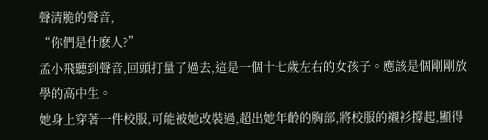聲清脆的聲音,
“你們是什麽人?”
孟小飛聽到聲音,回頭打量了過去,這是一個十七歲左右的女孩子。應該是個剛剛放學的高中生。
她身上穿著一件校服,可能被她改裝過,超出她年齡的胸部,將校服的襯衫撐起,顯得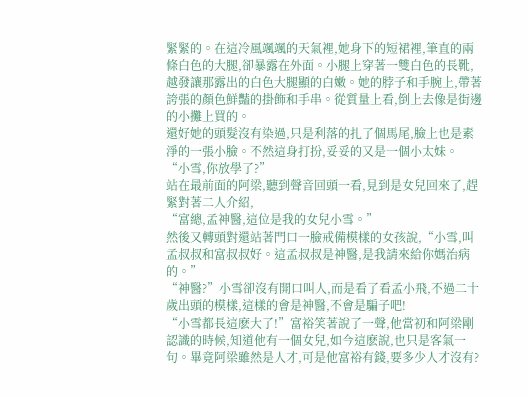緊緊的。在這冷風颯颯的天氣裡,她身下的短裙裡,筆直的兩條白色的大腿,卻暴露在外面。小腿上穿著一雙白色的長靴,越發讓那露出的白色大腿顯的白嫩。她的脖子和手腕上,帶著誇張的顏色鮮豔的掛飾和手串。從質量上看,倒上去像是街邊的小攤上買的。
還好她的頭髮沒有染過,只是利落的扎了個馬尾,臉上也是素淨的一張小臉。不然這身打扮,妥妥的又是一個小太妹。
“小雪,你放學了?”
站在最前面的阿梁,聽到聲音回頭一看,見到是女兒回來了,趕緊對著二人介紹,
“富總,孟神醫,這位是我的女兒小雪。”
然後又轉頭對還站著門口一臉戒備模樣的女孩說,“小雪,叫孟叔叔和富叔叔好。這孟叔叔是神醫,是我請來給你媽治病的。”
“神醫?”小雪卻沒有開口叫人,而是看了看孟小飛,不過二十歲出頭的模樣,這樣的會是神醫,不會是騙子吧!
“小雪都長這麽大了!”富裕笑著說了一聲,他當初和阿梁剛認識的時候,知道他有一個女兒,如今這麽說,也只是客氣一句。畢竟阿梁雖然是人才,可是他富裕有錢,要多少人才沒有?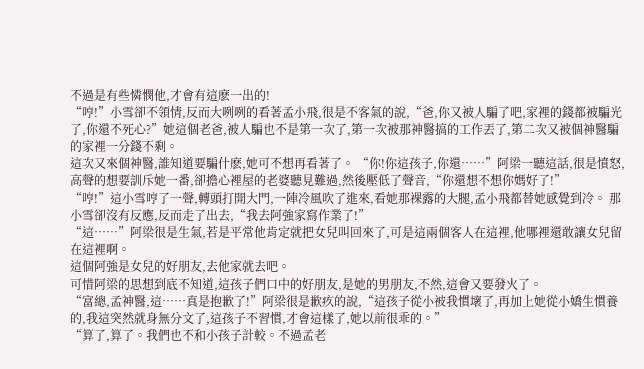不過是有些憐憫他,才會有這麽一出的!
“哼!”小雪卻不領情,反而大咧咧的看著孟小飛,很是不客氣的說,“爸,你又被人騙了吧,家裡的錢都被騙光了,你還不死心?”她這個老爸,被人騙也不是第一次了,第一次被那神醫搞的工作丟了,第二次又被個神醫騙的家裡一分錢不剩。
這次又來個神醫,誰知道要騙什麽,她可不想再看著了。 “你!你這孩子,你還……”阿梁一聽這話,很是憤怒,高聲的想要訓斥她一番,卻擔心裡屋的老婆聽見難過,然後壓低了聲音,“你還想不想你媽好了!”
“哼!”這小雪哼了一聲,轉頭打開大門,一陣冷風吹了進來,看她那裸露的大腿,孟小飛都替她感覺到冷。 那小雪卻沒有反應,反而走了出去,“我去阿強家寫作業了!”
“這……”阿梁很是生氣,若是平常他肯定就把女兒叫回來了,可是這兩個客人在這裡,他哪裡還敢讓女兒留在這裡啊。
這個阿強是女兒的好朋友,去他家就去吧。
可惜阿梁的思想到底不知道,這孩子們口中的好朋友,是她的男朋友,不然,這會又要發火了。
“富總,孟神醫,這……真是抱歉了!”阿梁很是歉疚的說,“這孩子從小被我慣壞了,再加上她從小嬌生慣養的,我這突然就身無分文了,這孩子不習慣,才會這樣了,她以前很乖的。”
“算了,算了。我們也不和小孩子計較。不過孟老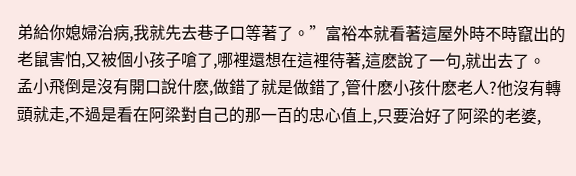弟給你媳婦治病,我就先去巷子口等著了。”富裕本就看著這屋外時不時竄出的老鼠害怕,又被個小孩子嗆了,哪裡還想在這裡待著,這麽說了一句,就出去了。
孟小飛倒是沒有開口說什麽,做錯了就是做錯了,管什麽小孩什麽老人?他沒有轉頭就走,不過是看在阿梁對自己的那一百的忠心值上,只要治好了阿梁的老婆,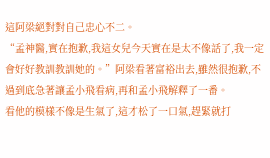這阿梁絕對對自己忠心不二。
“孟神醫,實在抱歉,我這女兒今天實在是太不像話了,我一定會好好教訓教訓她的。”阿梁看著富裕出去,雖然很抱歉,不過到底急著讓孟小飛看病,再和孟小飛解釋了一番。
看他的模樣不像是生氣了,這才松了一口氣,趕緊就打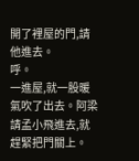開了裡屋的門,請他進去。
呼。
一進屋,就一股暖氣吹了出去。阿梁請孟小飛進去,就趕緊把門關上。